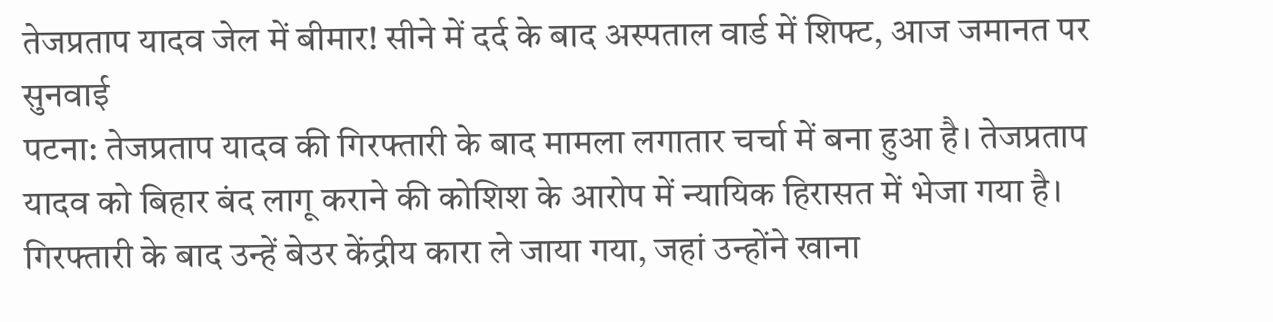तेजप्रताप यादव जेल में बीमार! सीने में दर्द के बाद अस्पताल वार्ड में शिफ्ट, आज जमानत पर सुनवाई
पटना: तेजप्रताप यादव की गिरफ्तारी के बाद मामला लगातार चर्चा में बना हुआ है। तेजप्रताप यादव को बिहार बंद लागू कराने की कोशिश के आरोप में न्यायिक हिरासत में भेजा गया है। गिरफ्तारी के बाद उन्हें बेउर केंद्रीय कारा ले जाया गया, जहां उन्होंने खाना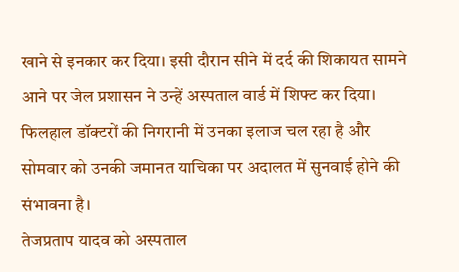खाने से इनकार कर दिया। इसी दौरान सीने में दर्द की शिकायत सामने आने पर जेल प्रशासन ने उन्हें अस्पताल वार्ड में शिफ्ट कर दिया। फिलहाल डॉक्टरों की निगरानी में उनका इलाज चल रहा है और सोमवार को उनकी जमानत याचिका पर अदालत में सुनवाई होने की संभावना है।
तेजप्रताप यादव को अस्पताल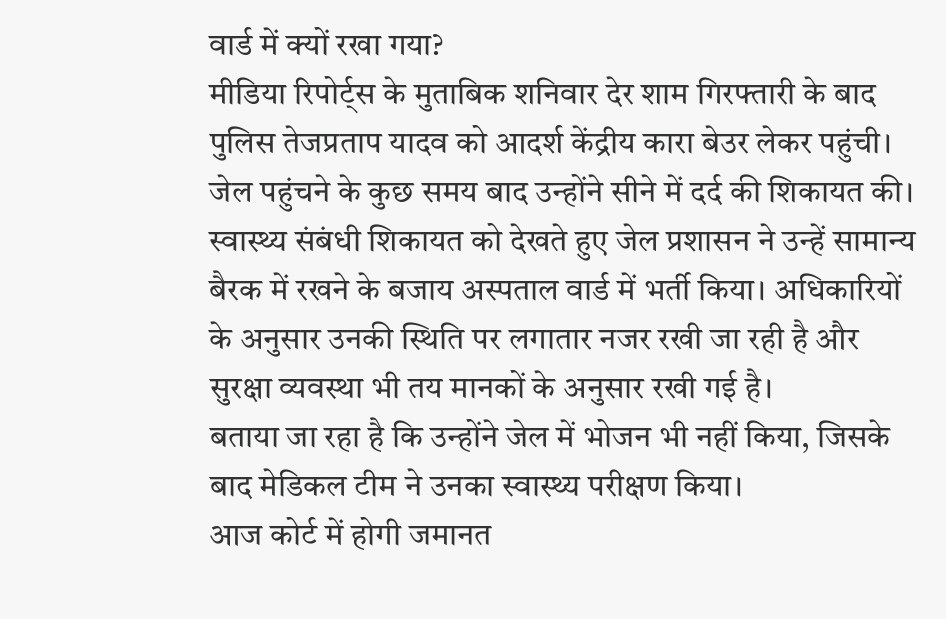वार्ड में क्यों रखा गया?
मीडिया रिपोर्ट्स के मुताबिक शनिवार देर शाम गिरफ्तारी के बाद पुलिस तेजप्रताप यादव को आदर्श केंद्रीय कारा बेउर लेकर पहुंची। जेल पहुंचने के कुछ समय बाद उन्होंने सीने में दर्द की शिकायत की।
स्वास्थ्य संबंधी शिकायत को देखते हुए जेल प्रशासन ने उन्हें सामान्य बैरक में रखने के बजाय अस्पताल वार्ड में भर्ती किया। अधिकारियों के अनुसार उनकी स्थिति पर लगातार नजर रखी जा रही है और सुरक्षा व्यवस्था भी तय मानकों के अनुसार रखी गई है।
बताया जा रहा है कि उन्होंने जेल में भोजन भी नहीं किया, जिसके बाद मेडिकल टीम ने उनका स्वास्थ्य परीक्षण किया।
आज कोर्ट में होगी जमानत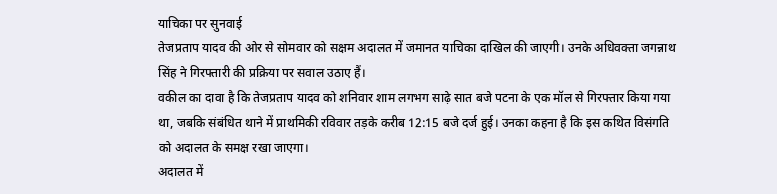याचिका पर सुनवाई
तेजप्रताप यादव की ओर से सोमवार को सक्षम अदालत में जमानत याचिका दाखिल की जाएगी। उनके अधिवक्ता जगन्नाथ सिंह ने गिरफ्तारी की प्रक्रिया पर सवाल उठाए हैं।
वकील का दावा है कि तेजप्रताप यादव को शनिवार शाम लगभग साढ़े सात बजे पटना के एक मॉल से गिरफ्तार किया गया था, जबकि संबंधित थाने में प्राथमिकी रविवार तड़के करीब 12:15 बजे दर्ज हुई। उनका कहना है कि इस कथित विसंगति को अदालत के समक्ष रखा जाएगा।
अदालत में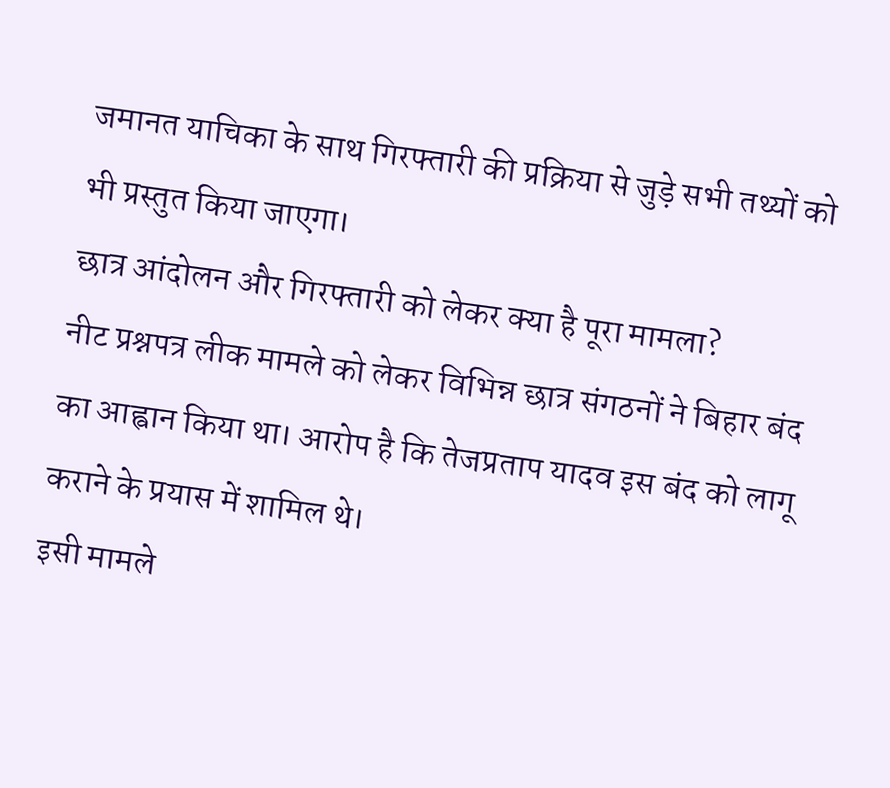जमानत याचिका के साथ गिरफ्तारी की प्रक्रिया से जुड़े सभी तथ्यों को भी प्रस्तुत किया जाएगा।
छात्र आंदोलन और गिरफ्तारी को लेकर क्या है पूरा मामला?
नीट प्रश्नपत्र लीक मामले को लेकर विभिन्न छात्र संगठनों ने बिहार बंद का आह्वान किया था। आरोप है कि तेजप्रताप यादव इस बंद को लागू कराने के प्रयास में शामिल थे।
इसी मामले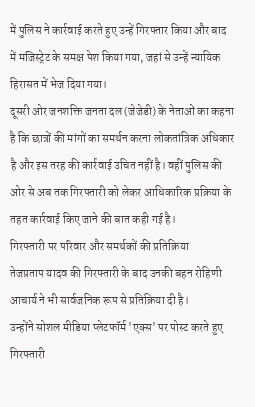में पुलिस ने कार्रवाई करते हुए उन्हें गिरफ्तार किया और बाद में मजिस्ट्रेट के समक्ष पेश किया गया, जहां से उन्हें न्यायिक हिरासत में भेज दिया गया।
दूसरी ओर जनशक्ति जनता दल (जेजेडी) के नेताओं का कहना है कि छात्रों की मांगों का समर्थन करना लोकतांत्रिक अधिकार है और इस तरह की कार्रवाई उचित नहीं है। वहीं पुलिस की ओर से अब तक गिरफ्तारी को लेकर आधिकारिक प्रक्रिया के तहत कार्रवाई किए जाने की बात कही गई है।
गिरफ्तारी पर परिवार और समर्थकों की प्रतिक्रिया
तेजप्रताप यादव की गिरफ्तारी के बाद उनकी बहन रोहिणी आचार्य ने भी सार्वजनिक रूप से प्रतिक्रिया दी है।
उन्होंने सोशल मीडिया प्लेटफॉर्म 'एक्स' पर पोस्ट करते हुए गिरफ्तारी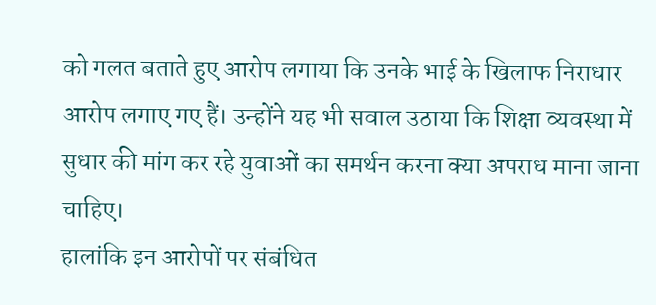को गलत बताते हुए आरोप लगाया कि उनके भाई के खिलाफ निराधार आरोप लगाए गए हैं। उन्होंने यह भी सवाल उठाया कि शिक्षा व्यवस्था में सुधार की मांग कर रहे युवाओं का समर्थन करना क्या अपराध माना जाना चाहिए।
हालांकि इन आरोपों पर संबंधित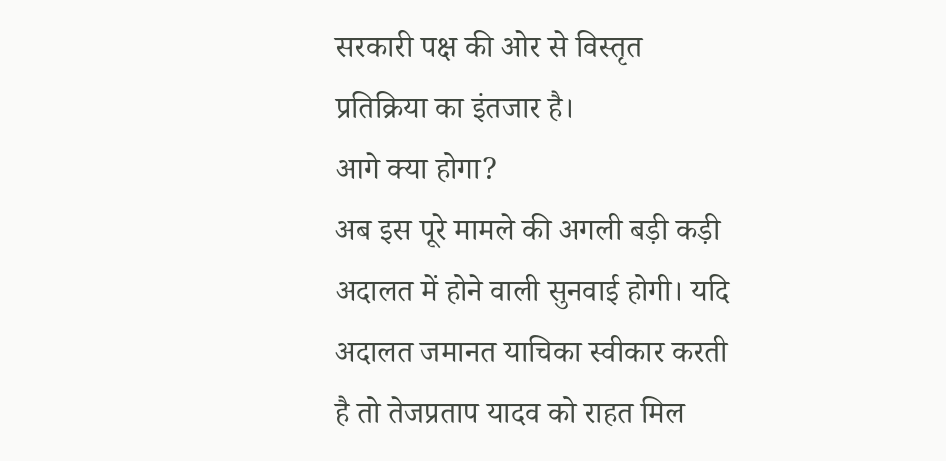सरकारी पक्ष की ओर से विस्तृत प्रतिक्रिया का इंतजार है।
आगे क्या होगा?
अब इस पूरे मामले की अगली बड़ी कड़ी अदालत में होने वाली सुनवाई होगी। यदि अदालत जमानत याचिका स्वीकार करती है तो तेजप्रताप यादव को राहत मिल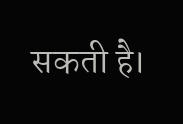सकती है।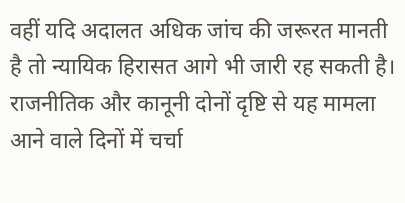वहीं यदि अदालत अधिक जांच की जरूरत मानती है तो न्यायिक हिरासत आगे भी जारी रह सकती है।
राजनीतिक और कानूनी दोनों दृष्टि से यह मामला आने वाले दिनों में चर्चा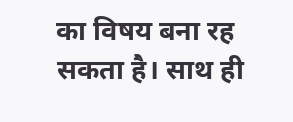का विषय बना रह सकता है। साथ ही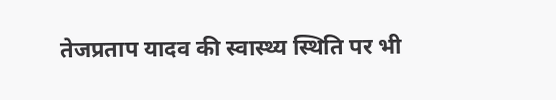तेजप्रताप यादव की स्वास्थ्य स्थिति पर भी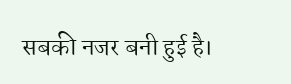सबकी नजर बनी हुई है।